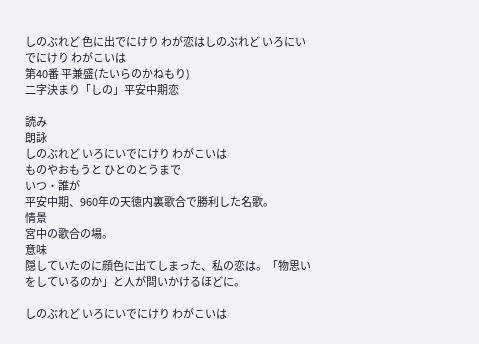しのぶれど 色に出でにけり わが恋はしのぶれど いろにいでにけり わがこいは
第40番 平兼盛(たいらのかねもり)
二字決まり「しの」平安中期恋

読み
朗詠
しのぶれど いろにいでにけり わがこいは
ものやおもうと ひとのとうまで
いつ・誰が
平安中期、960年の天徳内裏歌合で勝利した名歌。
情景
宮中の歌合の場。
意味
隠していたのに顔色に出てしまった、私の恋は。「物思いをしているのか」と人が問いかけるほどに。

しのぶれど いろにいでにけり わがこいは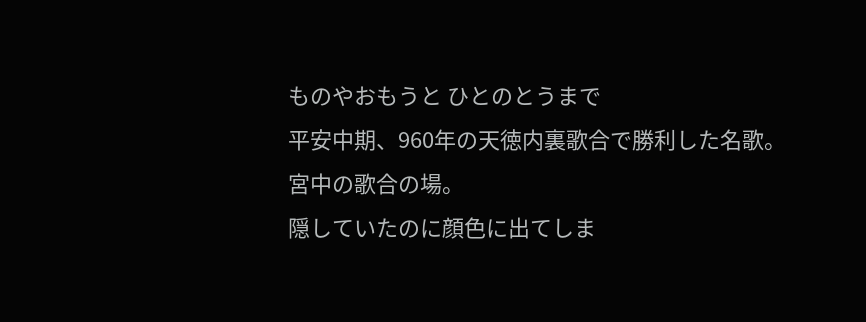ものやおもうと ひとのとうまで
平安中期、960年の天徳内裏歌合で勝利した名歌。
宮中の歌合の場。
隠していたのに顔色に出てしま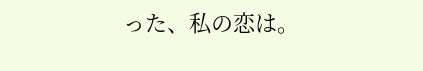った、私の恋は。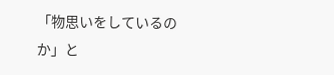「物思いをしているのか」と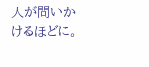人が問いかけるほどに。